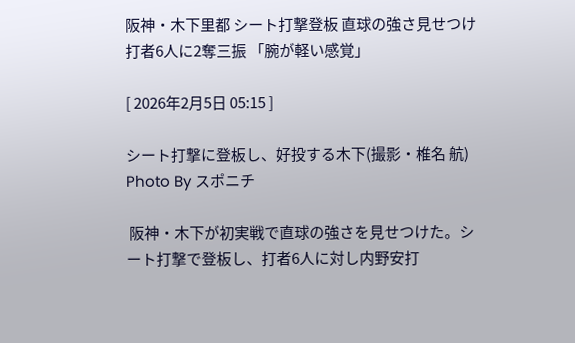阪神・木下里都 シート打撃登板 直球の強さ見せつけ打者6人に2奪三振 「腕が軽い感覚」

[ 2026年2月5日 05:15 ]

シート打撃に登板し、好投する木下(撮影・椎名 航)
Photo By スポニチ

 阪神・木下が初実戦で直球の強さを見せつけた。シート打撃で登板し、打者6人に対し内野安打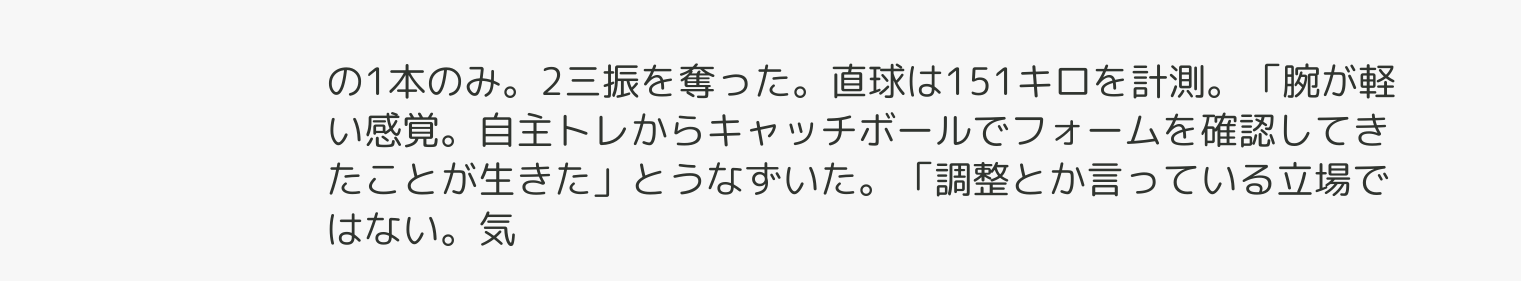の1本のみ。2三振を奪った。直球は151キロを計測。「腕が軽い感覚。自主トレからキャッチボールでフォームを確認してきたことが生きた」とうなずいた。「調整とか言っている立場ではない。気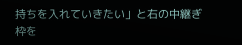持ちを入れていきたい」と右の中継ぎ枠を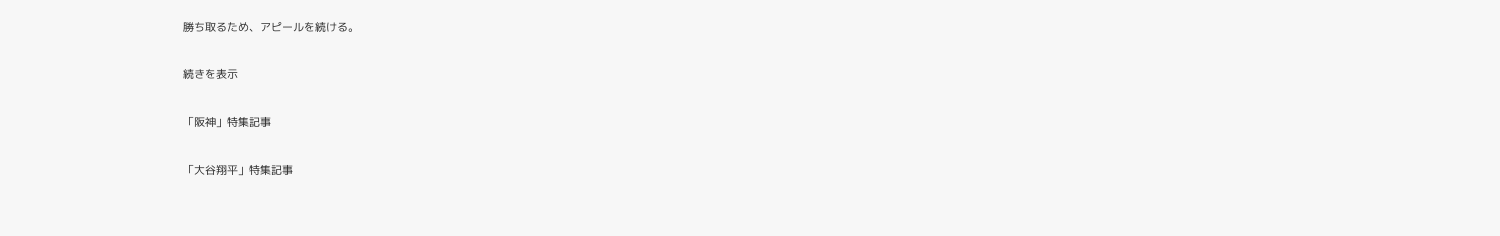勝ち取るため、アピールを続ける。

続きを表示

「阪神」特集記事

「大谷翔平」特集記事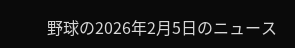野球の2026年2月5日のニュース